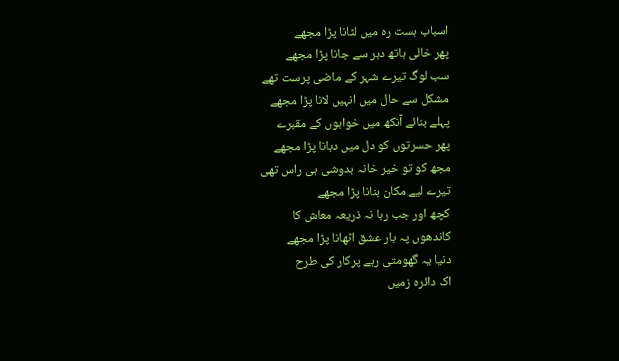اسباب ہست رہ میں لٹانا پڑا مجھے
پھر خالی ہاتھ دہر سے جانا پڑا مجھے
سب لوگ تیرے شہر کے ماضی پرست تھے
مشکل سے حال میں انہیں لانا پڑا مجھے
پہلے بنائے آنکھ میں خوابوں کے مقبرے
پھر حسرتوں کو دل میں دبانا پڑا مجھے
مجھ کو تو خیر خانہ بدوشی ہی راس تھی
تیرے لیے مکان بنانا پڑا مجھے
کچھ اور جب رہا نہ ذریعہ معاش کا
کاندھوں پہ بار عشق اٹھانا پڑا مجھے
دنیا یہ گھومتی رہے پرکار کی طرح
اک دائرہ زمیں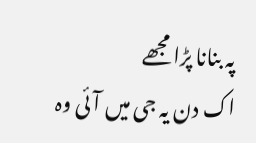پہ بنانا پڑا مجھے
اک دن یہ جی میں آئی وہ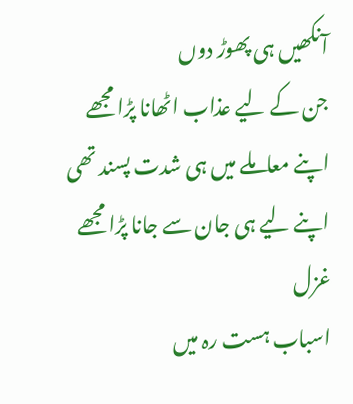آنکھیں ہی پھوڑ دوں
جن کے لیے عذاب اٹھانا پڑا مجھے
اپنے معاملے میں ہی شدت پسند تھی
اپنے لیے ہی جان سے جانا پڑا مجھے
غزل
اسباب ہست رہ میں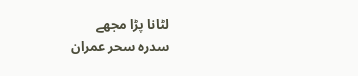لٹانا پڑا مجھے
سدرہ سحر عمران